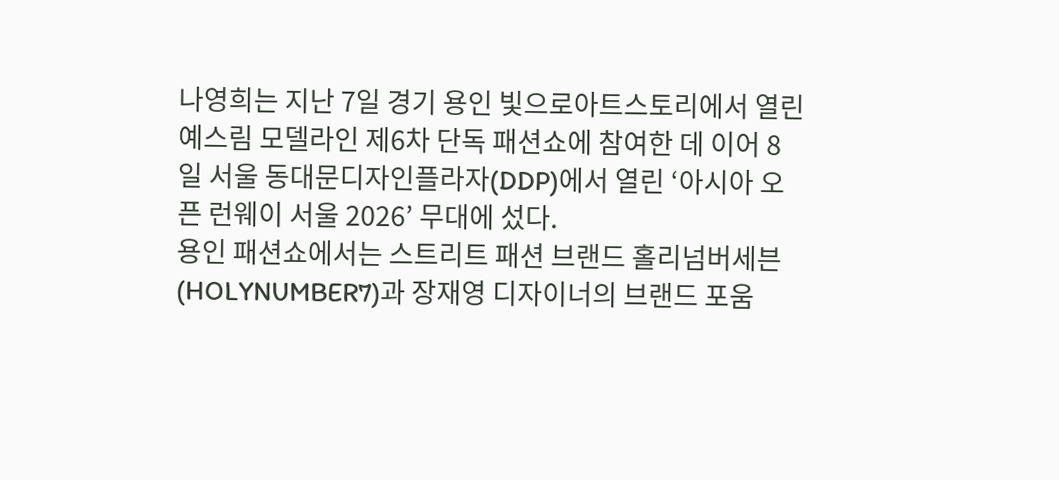나영희는 지난 7일 경기 용인 빛으로아트스토리에서 열린 예스림 모델라인 제6차 단독 패션쇼에 참여한 데 이어 8일 서울 동대문디자인플라자(DDP)에서 열린 ‘아시아 오픈 런웨이 서울 2026’ 무대에 섰다.
용인 패션쇼에서는 스트리트 패션 브랜드 홀리넘버세븐(HOLYNUMBER7)과 장재영 디자이너의 브랜드 포움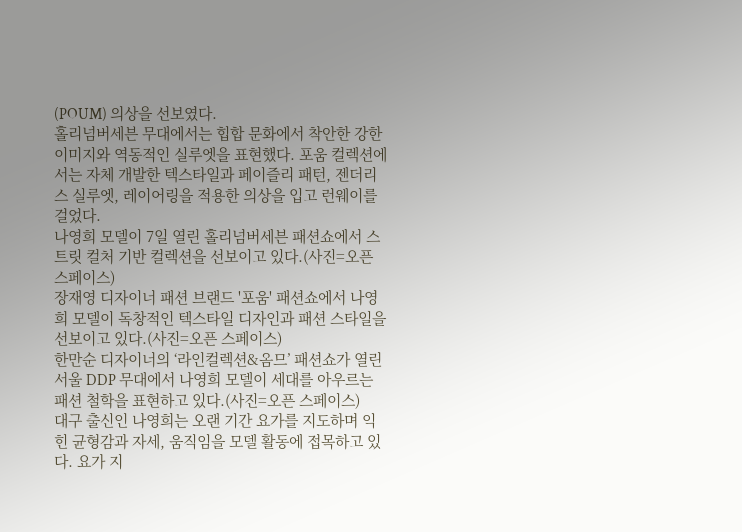(POUM) 의상을 선보였다.
홀리넘버세븐 무대에서는 힙합 문화에서 착안한 강한 이미지와 역동적인 실루엣을 표현했다. 포움 컬렉션에서는 자체 개발한 텍스타일과 페이즐리 패턴, 젠더리스 실루엣, 레이어링을 적용한 의상을 입고 런웨이를 걸었다.
나영희 모델이 7일 열린 홀리넘버세븐 패션쇼에서 스트릿 컬처 기반 컬렉션을 선보이고 있다.(사진=오픈 스페이스)
장재영 디자이너 패션 브랜드 '포움' 패션쇼에서 나영희 모델이 독창적인 텍스타일 디자인과 패션 스타일을 선보이고 있다.(사진=오픈 스페이스)
한만순 디자이너의 ‘라인컬렉션&옴므’ 패션쇼가 열린 서울 DDP 무대에서 나영희 모델이 세대를 아우르는 패션 철학을 표현하고 있다.(사진=오픈 스페이스)
대구 출신인 나영희는 오랜 기간 요가를 지도하며 익힌 균형감과 자세, 움직임을 모델 활동에 접목하고 있다. 요가 지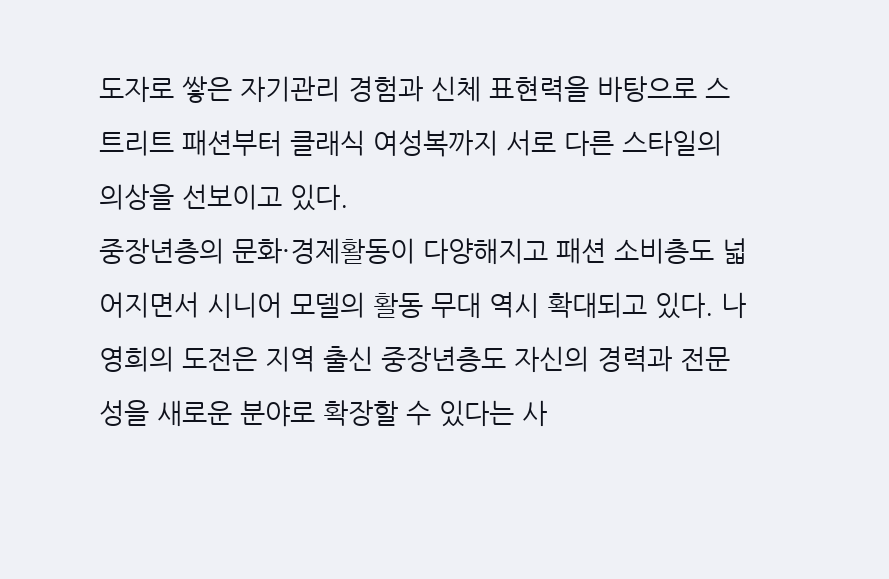도자로 쌓은 자기관리 경험과 신체 표현력을 바탕으로 스트리트 패션부터 클래식 여성복까지 서로 다른 스타일의 의상을 선보이고 있다.
중장년층의 문화·경제활동이 다양해지고 패션 소비층도 넓어지면서 시니어 모델의 활동 무대 역시 확대되고 있다. 나영희의 도전은 지역 출신 중장년층도 자신의 경력과 전문성을 새로운 분야로 확장할 수 있다는 사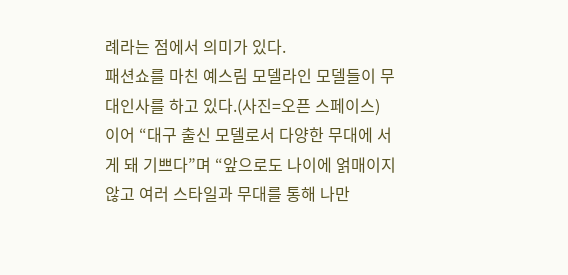례라는 점에서 의미가 있다.
패션쇼를 마친 예스림 모델라인 모델들이 무대인사를 하고 있다.(사진=오픈 스페이스)
이어 “대구 출신 모델로서 다양한 무대에 서게 돼 기쁘다”며 “앞으로도 나이에 얽매이지 않고 여러 스타일과 무대를 통해 나만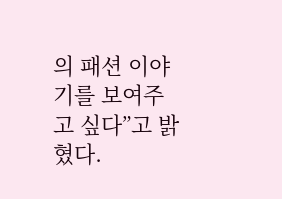의 패션 이야기를 보여주고 싶다”고 밝혔다.